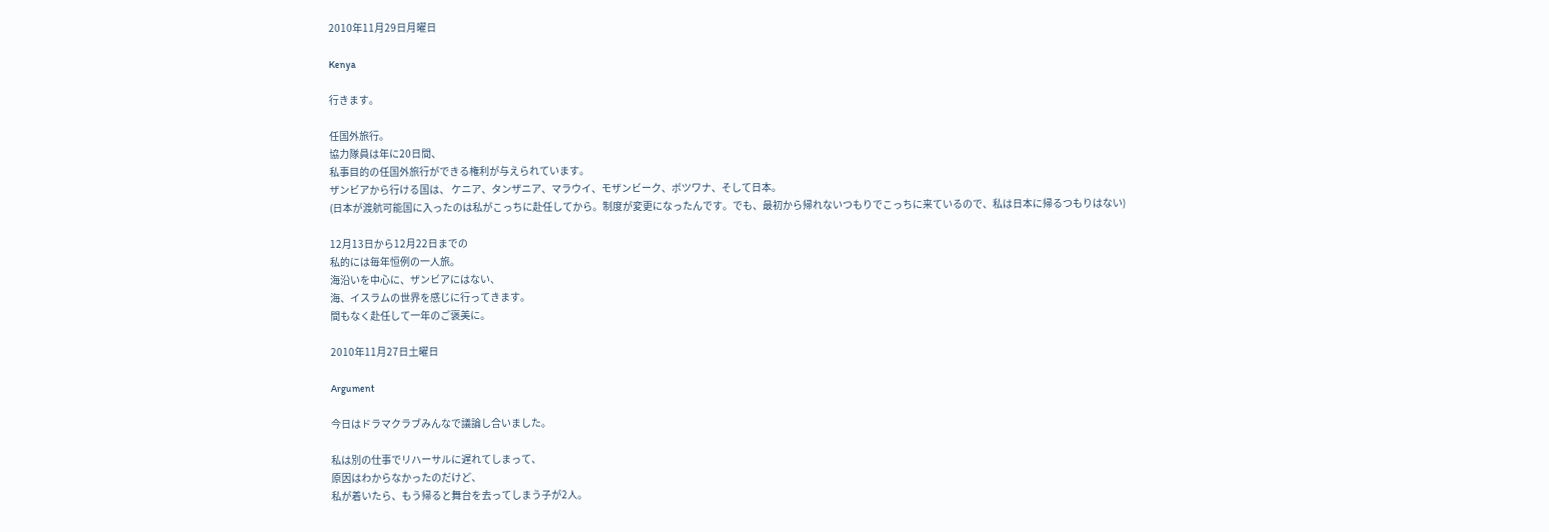2010年11月29日月曜日

Kenya

行きます。

任国外旅行。
協力隊員は年に20日間、
私事目的の任国外旅行ができる権利が与えられています。
ザンビアから行ける国は、 ケニア、タンザニア、マラウイ、モザンビーク、ボツワナ、そして日本。
(日本が渡航可能国に入ったのは私がこっちに赴任してから。制度が変更になったんです。でも、最初から帰れないつもりでこっちに来ているので、私は日本に帰るつもりはない)

12月13日から12月22日までの
私的には毎年恒例の一人旅。
海沿いを中心に、ザンビアにはない、
海、イスラムの世界を感じに行ってきます。
間もなく赴任して一年のご褒美に。

2010年11月27日土曜日

Argument

今日はドラマクラブみんなで議論し合いました。

私は別の仕事でリハーサルに遅れてしまって、
原因はわからなかったのだけど、
私が着いたら、もう帰ると舞台を去ってしまう子が2人。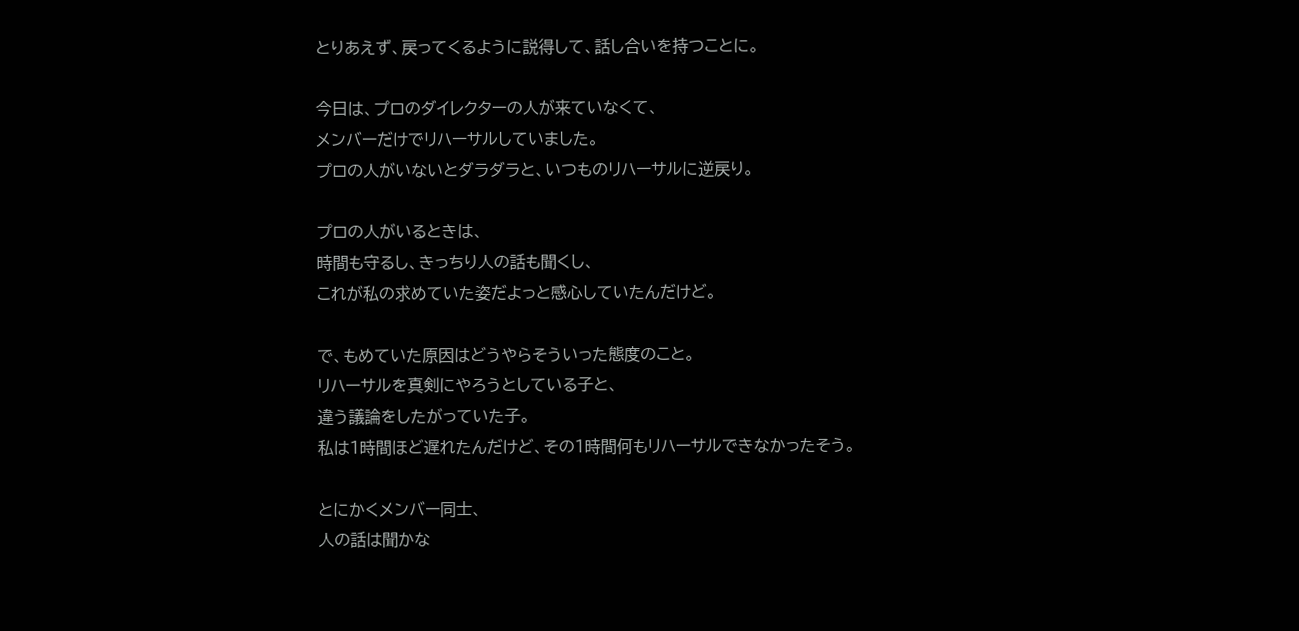とりあえず、戻ってくるように説得して、話し合いを持つことに。

今日は、プロのダイレクターの人が来ていなくて、
メンバーだけでリハーサルしていました。
プロの人がいないとダラダラと、いつものリハーサルに逆戻り。

プロの人がいるときは、
時間も守るし、きっちり人の話も聞くし、
これが私の求めていた姿だよっと感心していたんだけど。

で、もめていた原因はどうやらそういった態度のこと。
リハーサルを真剣にやろうとしている子と、
違う議論をしたがっていた子。
私は1時間ほど遅れたんだけど、その1時間何もリハーサルできなかったそう。

とにかくメンバー同士、
人の話は聞かな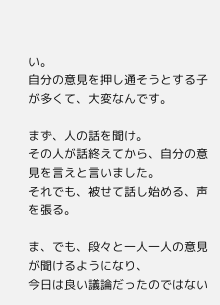い。
自分の意見を押し通そうとする子が多くて、大変なんです。

まず、人の話を聞け。
その人が話終えてから、自分の意見を言えと言いました。
それでも、被せて話し始める、声を張る。

ま、でも、段々と一人一人の意見が聞けるようになり、
今日は良い議論だったのではない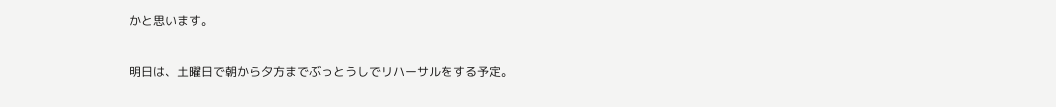かと思います。

明日は、土曜日で朝から夕方までぶっとうしでリハーサルをする予定。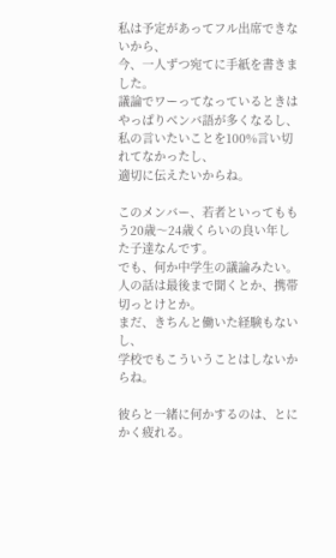私は予定があってフル出席できないから、
今、一人ずつ宛てに手紙を書きました。
議論でワーってなっているときはやっぱりベンバ語が多くなるし、
私の言いたいことを100%言い切れてなかったし、
適切に伝えたいからね。

このメンバー、若者といってももう20歳〜24歳くらいの良い年した子達なんです。
でも、何か中学生の議論みたい。
人の話は最後まで聞くとか、携帯切っとけとか。
まだ、きちんと働いた経験もないし、
学校でもこういうことはしないからね。

彼らと一緒に何かするのは、とにかく疲れる。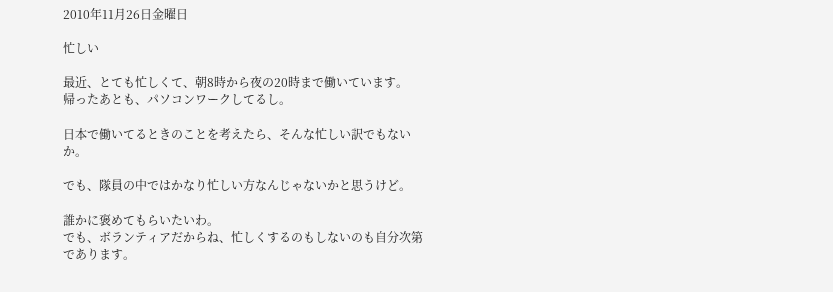2010年11月26日金曜日

忙しい

最近、とても忙しくて、朝8時から夜の20時まで働いています。
帰ったあとも、パソコンワークしてるし。

日本で働いてるときのことを考えたら、そんな忙しい訳でもないか。

でも、隊員の中ではかなり忙しい方なんじゃないかと思うけど。

誰かに褒めてもらいたいわ。
でも、ボランティアだからね、忙しくするのもしないのも自分次第であります。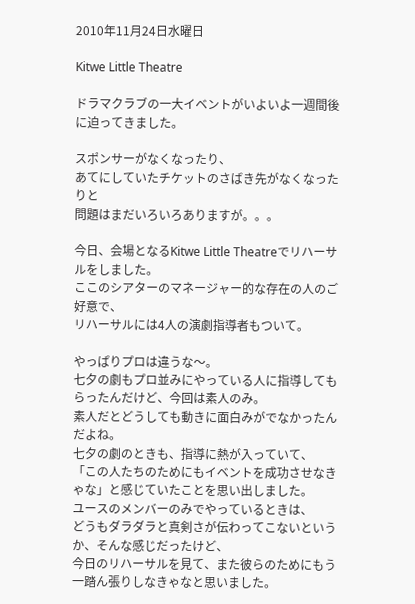2010年11月24日水曜日

Kitwe Little Theatre

ドラマクラブの一大イベントがいよいよ一週間後に迫ってきました。

スポンサーがなくなったり、
あてにしていたチケットのさばき先がなくなったりと
問題はまだいろいろありますが。。。

今日、会場となるKitwe Little Theatreでリハーサルをしました。
ここのシアターのマネージャー的な存在の人のご好意で、
リハーサルには4人の演劇指導者もついて。

やっぱりプロは違うな〜。
七夕の劇もプロ並みにやっている人に指導してもらったんだけど、今回は素人のみ。
素人だとどうしても動きに面白みがでなかったんだよね。
七夕の劇のときも、指導に熱が入っていて、
「この人たちのためにもイベントを成功させなきゃな」と感じていたことを思い出しました。
ユースのメンバーのみでやっているときは、
どうもダラダラと真剣さが伝わってこないというか、そんな感じだったけど、
今日のリハーサルを見て、また彼らのためにもう一踏ん張りしなきゃなと思いました。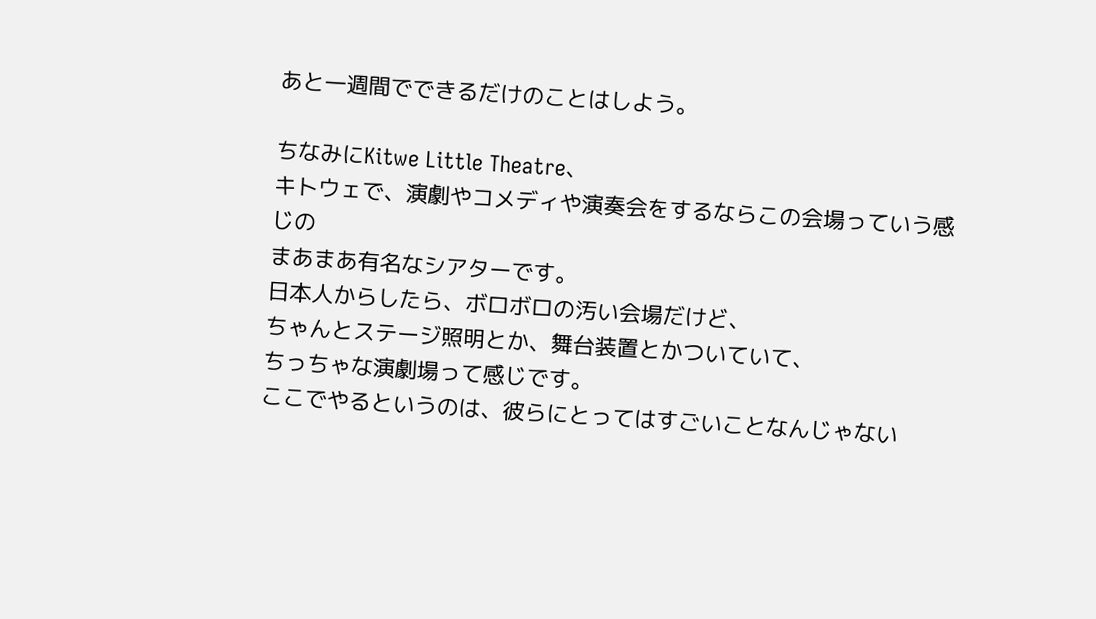あと一週間でできるだけのことはしよう。

ちなみにKitwe Little Theatre、
キトウェで、演劇やコメディや演奏会をするならこの会場っていう感じの
まあまあ有名なシアターです。
日本人からしたら、ボロボロの汚い会場だけど、
ちゃんとステージ照明とか、舞台装置とかついていて、
ちっちゃな演劇場って感じです。
ここでやるというのは、彼らにとってはすごいことなんじゃない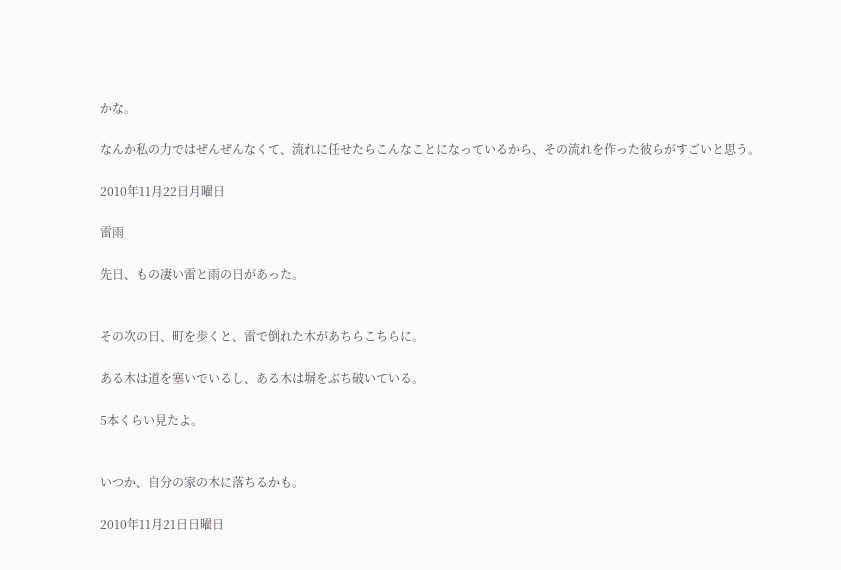かな。

なんか私の力ではぜんぜんなくて、流れに任せたらこんなことになっているから、その流れを作った彼らがすごいと思う。

2010年11月22日月曜日

雷雨

先日、もの凄い雷と雨の日があった。


その次の日、町を歩くと、雷で倒れた木があちらこちらに。

ある木は道を塞いでいるし、ある木は塀をぶち破いている。

5本くらい見たよ。


いつか、自分の家の木に落ちるかも。

2010年11月21日日曜日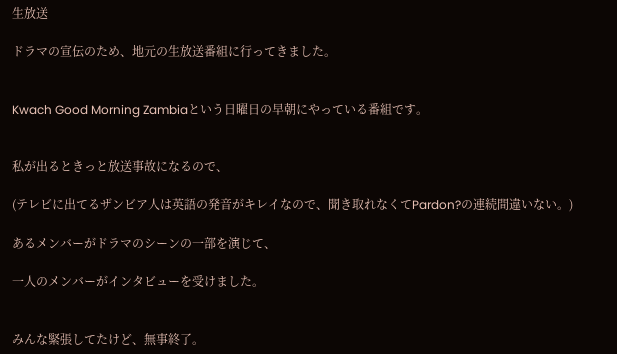生放送

ドラマの宣伝のため、地元の生放送番組に行ってきました。


Kwach Good Morning Zambiaという日曜日の早朝にやっている番組です。


私が出るときっと放送事故になるので、

(テレビに出てるザンビア人は英語の発音がキレイなので、聞き取れなくてPardon?の連続間違いない。)

あるメンバーがドラマのシーンの一部を演じて、

一人のメンバーがインタビューを受けました。


みんな緊張してたけど、無事終了。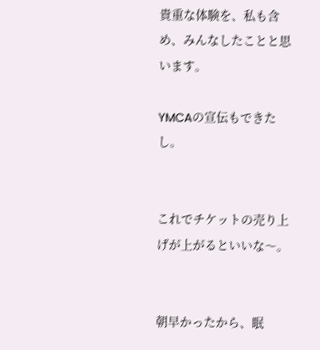貴重な体験を、私も含め、みんなしたことと思います。

YMCAの宣伝もできたし。


これでチケットの売り上げが上がるといいな〜。


朝早かったから、眠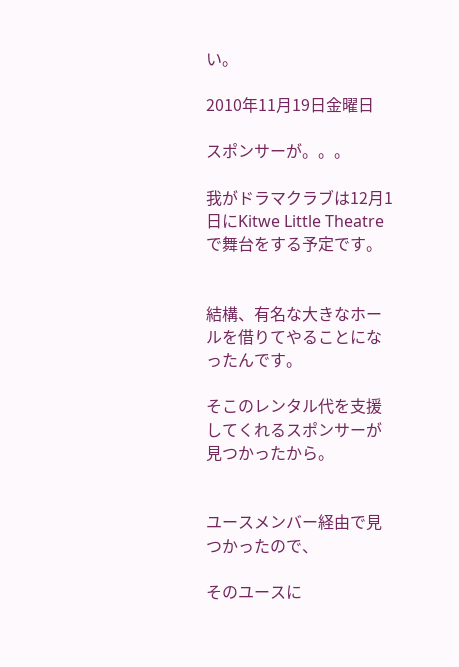い。

2010年11月19日金曜日

スポンサーが。。。

我がドラマクラブは12月1日にKitwe Little Theatreで舞台をする予定です。


結構、有名な大きなホールを借りてやることになったんです。

そこのレンタル代を支援してくれるスポンサーが見つかったから。


ユースメンバー経由で見つかったので、

そのユースに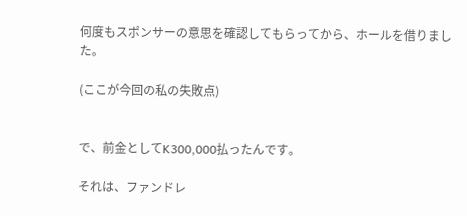何度もスポンサーの意思を確認してもらってから、ホールを借りました。

(ここが今回の私の失敗点)


で、前金としてK300,000払ったんです。

それは、ファンドレ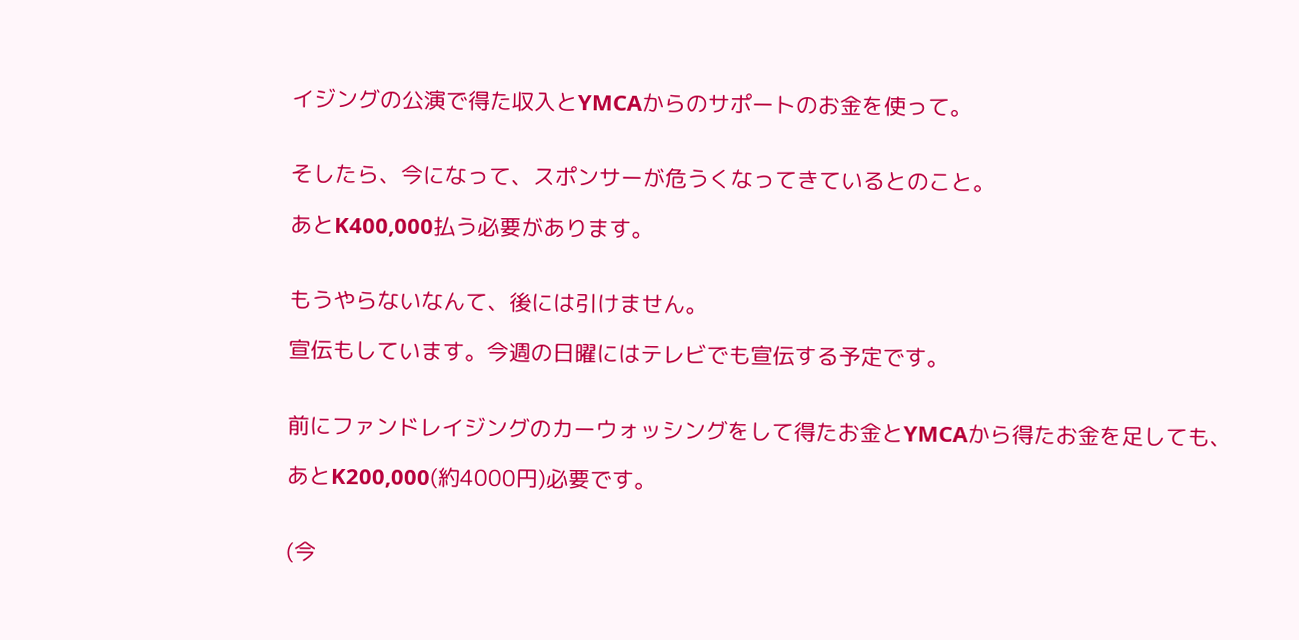イジングの公演で得た収入とYMCAからのサポートのお金を使って。


そしたら、今になって、スポンサーが危うくなってきているとのこと。

あとK400,000払う必要があります。


もうやらないなんて、後には引けません。

宣伝もしています。今週の日曜にはテレビでも宣伝する予定です。


前にファンドレイジングのカーウォッシングをして得たお金とYMCAから得たお金を足しても、

あとK200,000(約4000円)必要です。


(今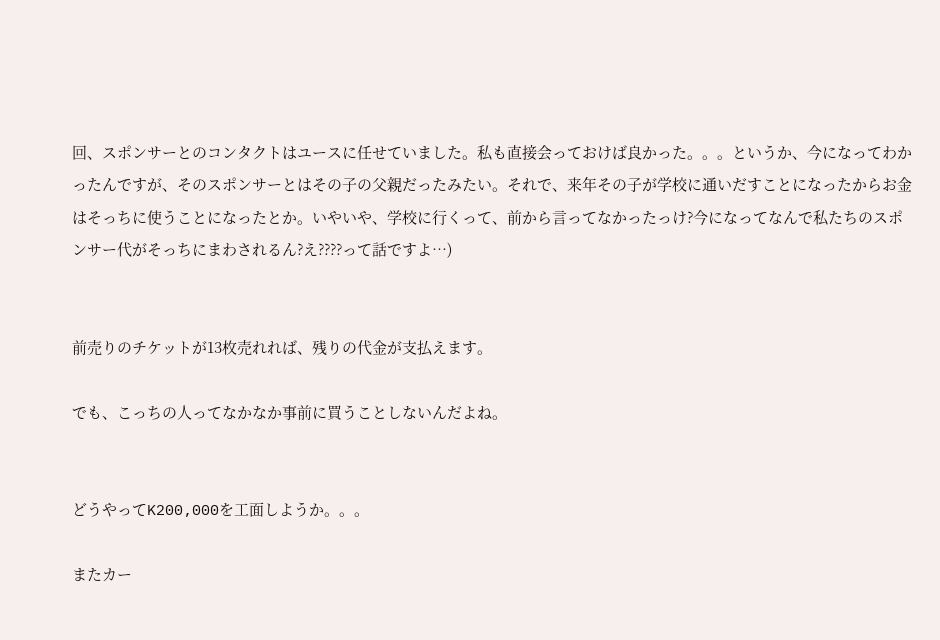回、スポンサーとのコンタクトはユースに任せていました。私も直接会っておけば良かった。。。というか、今になってわかったんですが、そのスポンサーとはその子の父親だったみたい。それで、来年その子が学校に通いだすことになったからお金はそっちに使うことになったとか。いやいや、学校に行くって、前から言ってなかったっけ?今になってなんで私たちのスポンサー代がそっちにまわされるん?え????って話ですよ…)


前売りのチケットが13枚売れれば、残りの代金が支払えます。

でも、こっちの人ってなかなか事前に買うことしないんだよね。


どうやってK200,000を工面しようか。。。

またカー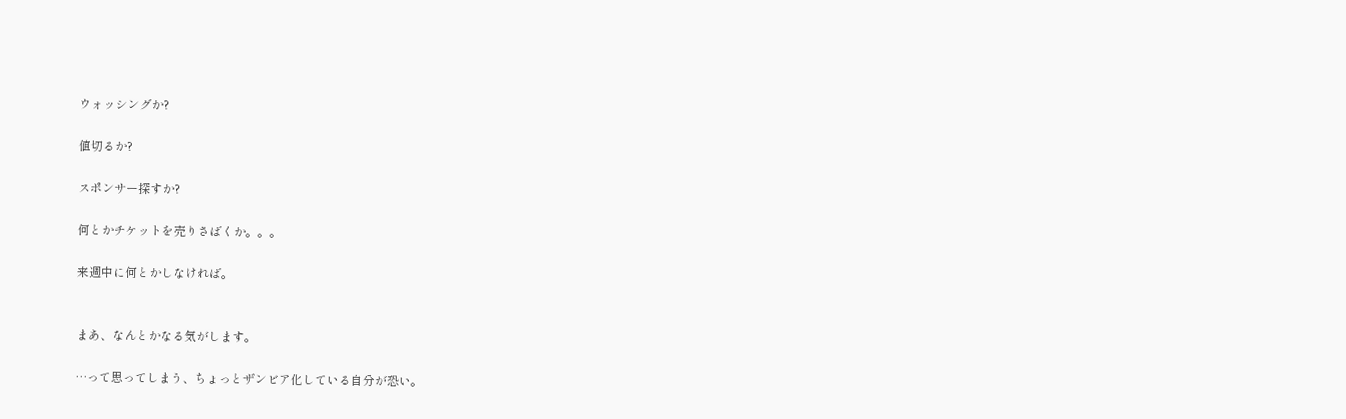ウォッシングか?

値切るか?

スポンサー探すか?

何とかチケットを売りさばくか。。。

来週中に何とかしなければ。


まあ、なんとかなる気がします。

…って思ってしまう、ちょっとザンビア化している自分が恐い。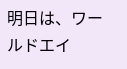明日は、ワールドエイ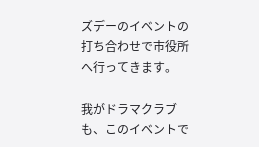ズデーのイベントの打ち合わせで市役所へ行ってきます。

我がドラマクラブも、このイベントで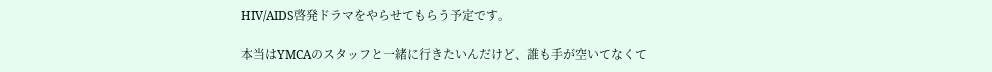HIV/AIDS啓発ドラマをやらせてもらう予定です。

本当はYMCAのスタッフと一緒に行きたいんだけど、誰も手が空いてなくて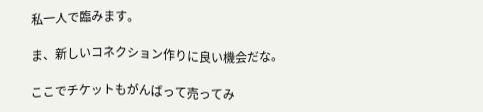私一人で臨みます。

ま、新しいコネクション作りに良い機会だな。

ここでチケットもがんばって売ってみ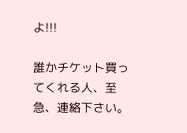よ!!!

誰かチケット買ってくれる人、至急、連絡下さい。